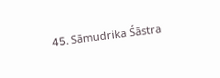45. Sāmudrika Śāstra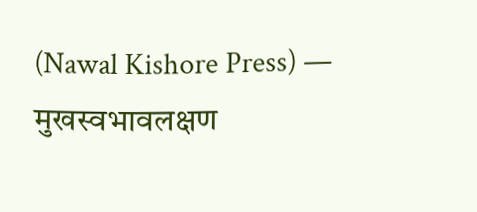(Nawal Kishore Press) — मुखस्वभावलक्षण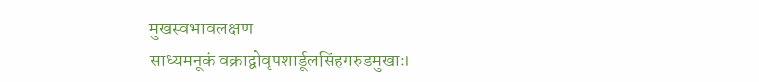मुखस्वभावलक्षण
साध्यमनूकं वक्राद्वोवृपशार्डूलसिंहगरुडमुखाः।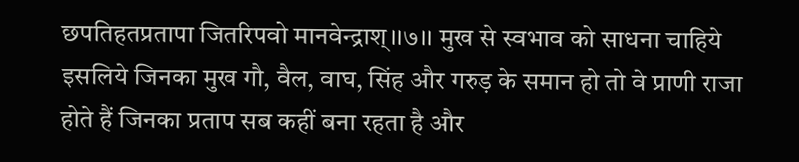छपतिहतप्रतापा जितरिपवो मानवेन्द्राश्।।७।। मुख से स्वभाव को साधना चाहिये इसलिये जिनका मुख गौ, वैल, वाघ, सिंह और गरुड़ के समान हो तो वे प्राणी राजा होते हैं जिनका प्रताप सब कहीं बना रहता है और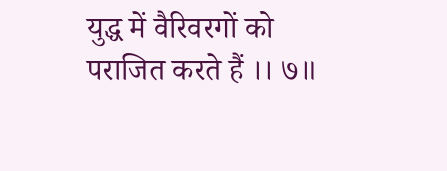युद्ध में वैरिवरगों को पराजित करते हैं ।। ७॥